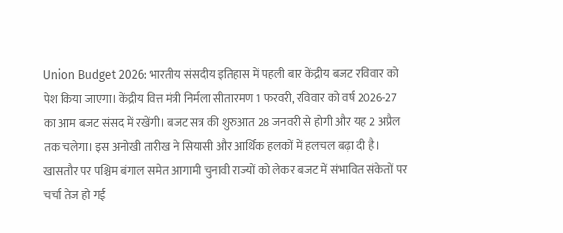Union Budget 2026: भारतीय संसदीय इतिहास में पहली बार केंद्रीय बजट रविवार को पेश किया जाएगा। केंद्रीय वित्त मंत्री निर्मला सीतारमण 1 फरवरी, रविवार को वर्ष 2026-27 का आम बजट संसद में रखेंगी। बजट सत्र की शुरुआत 28 जनवरी से होगी और यह 2 अप्रैल तक चलेगा। इस अनोखी तारीख ने सियासी और आर्थिक हलकों में हलचल बढ़ा दी है। खासतौर पर पश्चिम बंगाल समेत आगामी चुनावी राज्यों को लेकर बजट में संभावित संकेतों पर चर्चा तेज हो गई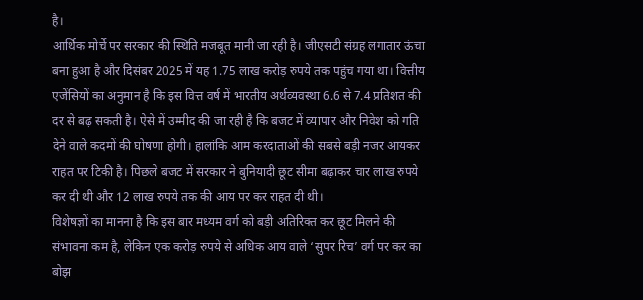है।
आर्थिक मोर्चे पर सरकार की स्थिति मजबूत मानी जा रही है। जीएसटी संग्रह लगातार ऊंचा बना हुआ है और दिसंबर 2025 में यह 1.75 लाख करोड़ रुपये तक पहुंच गया था। वित्तीय एजेंसियों का अनुमान है कि इस वित्त वर्ष में भारतीय अर्थव्यवस्था 6.6 से 7.4 प्रतिशत की दर से बढ़ सकती है। ऐसे में उम्मीद की जा रही है कि बजट में व्यापार और निवेश को गति देने वाले कदमों की घोषणा होगी। हालांकि आम करदाताओं की सबसे बड़ी नजर आयकर राहत पर टिकी है। पिछले बजट में सरकार ने बुनियादी छूट सीमा बढ़ाकर चार लाख रुपये कर दी थी और 12 लाख रुपये तक की आय पर कर राहत दी थी।
विशेषज्ञों का मानना है कि इस बार मध्यम वर्ग को बड़ी अतिरिक्त कर छूट मिलने की संभावना कम है, लेकिन एक करोड़ रुपये से अधिक आय वाले ‘सुपर रिच’ वर्ग पर कर का बोझ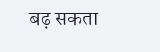बढ़ सकता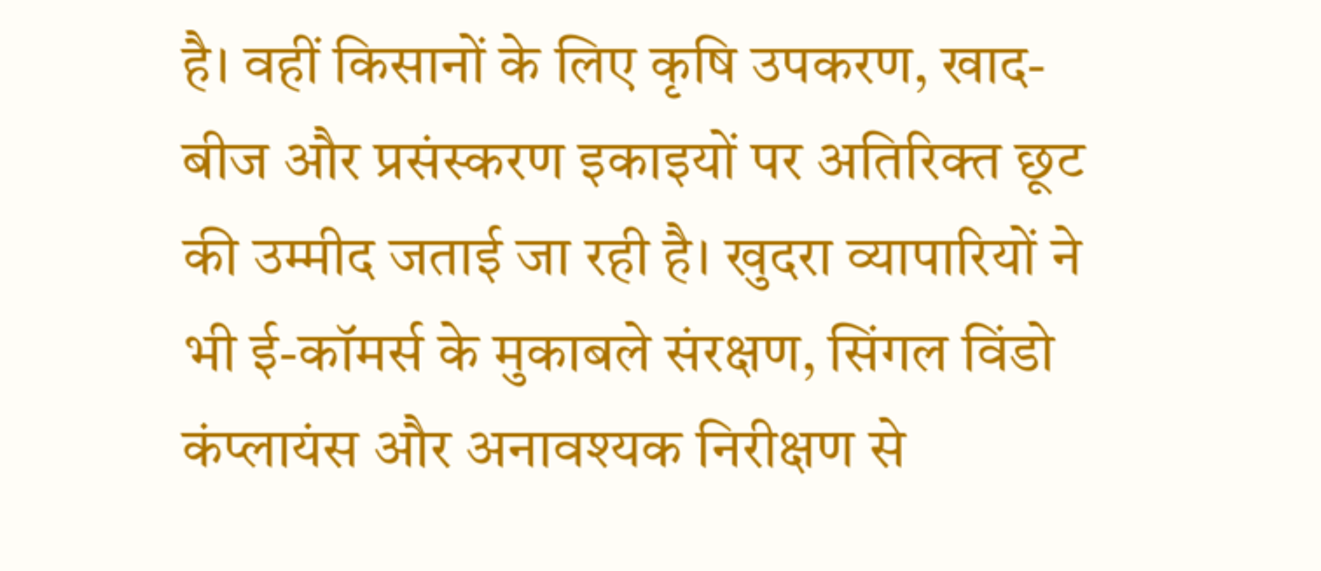है। वहीं किसानों के लिए कृषि उपकरण, खाद-बीज और प्रसंस्करण इकाइयों पर अतिरिक्त छूट की उम्मीद जताई जा रही है। खुदरा व्यापारियों ने भी ई-कॉमर्स के मुकाबले संरक्षण, सिंगल विंडो कंप्लायंस और अनावश्यक निरीक्षण से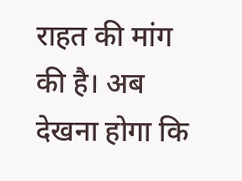राहत की मांग की है। अब देखना होगा कि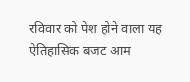रविवार को पेश होने वाला यह ऐतिहासिक बजट आम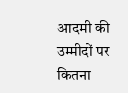आदमी की उम्मीदों पर कितना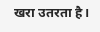खरा उतरता है।